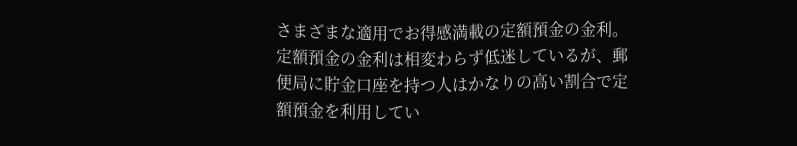さまざまな適用でお得感満載の定額預金の金利。
定額預金の金利は相変わらず低迷しているが、郵便局に貯金口座を持つ人はかなりの高い割合で定額預金を利用してい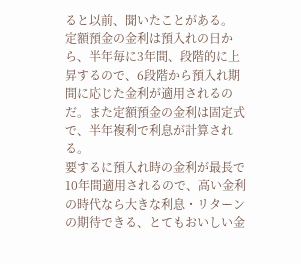ると以前、聞いたことがある。
定額預金の金利は預入れの日から、半年毎に3年間、段階的に上昇するので、6段階から預入れ期間に応じた金利が適用されるのだ。また定額預金の金利は固定式で、半年複利で利息が計算される。
要するに預入れ時の金利が最長で10年間適用されるので、高い金利の時代なら大きな利息・リターンの期待できる、とてもおいしい金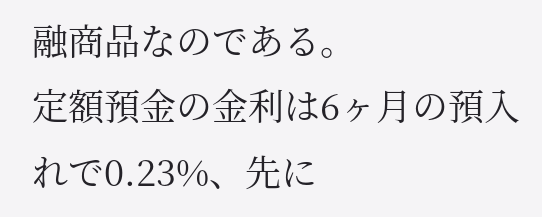融商品なのである。
定額預金の金利は6ヶ月の預入れで0.23%、先に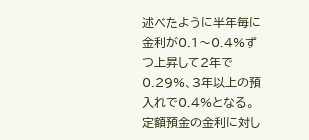述べたように半年毎に金利が0.1〜0.4%ずつ上昇して2年で0.29%、3年以上の預入れで0.4%となる。
定額預金の金利に対し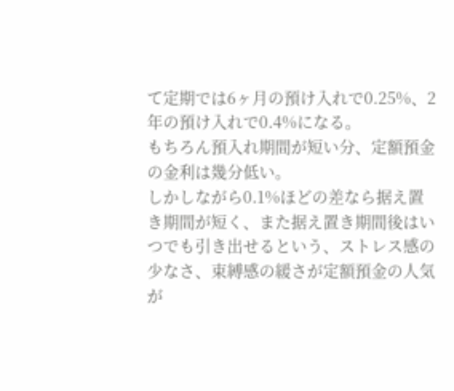て定期では6ヶ月の預け入れで0.25%、2年の預け入れで0.4%になる。
もちろん預入れ期間が短い分、定額預金の金利は幾分低い。
しかしながら0.1%ほどの差なら据え置き期間が短く、また据え置き期間後はいつでも引き出せるという、ストレス感の少なさ、束縛感の緩さが定額預金の人気が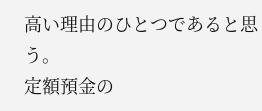高い理由のひとつであると思う。
定額預金の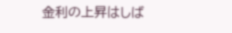金利の上昇はしば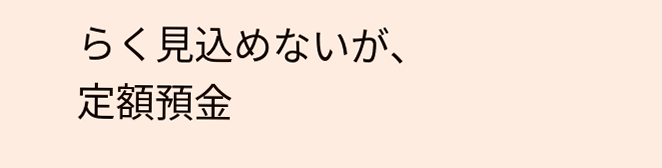らく見込めないが、定額預金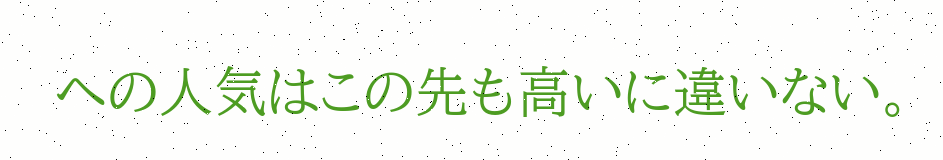への人気はこの先も高いに違いない。